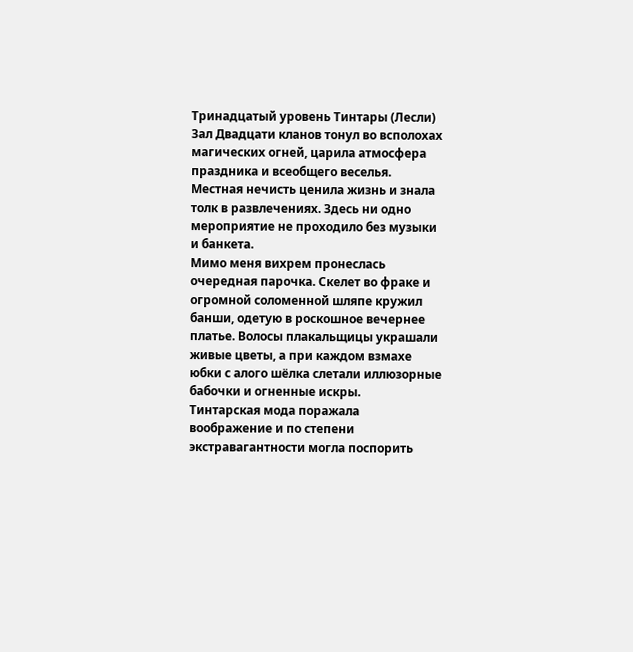Тринадцатый уровень Тинтары (Лесли)
Зал Двадцати кланов тонул во всполохах магических огней, царила атмосфера праздника и всеобщего веселья. Местная нечисть ценила жизнь и знала толк в развлечениях. Здесь ни одно мероприятие не проходило без музыки и банкета.
Мимо меня вихрем пронеслась очередная парочка. Скелет во фраке и огромной соломенной шляпе кружил банши, одетую в роскошное вечернее платье. Волосы плакальщицы украшали живые цветы, а при каждом взмахе юбки с алого шёлка слетали иллюзорные бабочки и огненные искры.
Тинтарская мода поражала воображение и по степени экстравагантности могла поспорить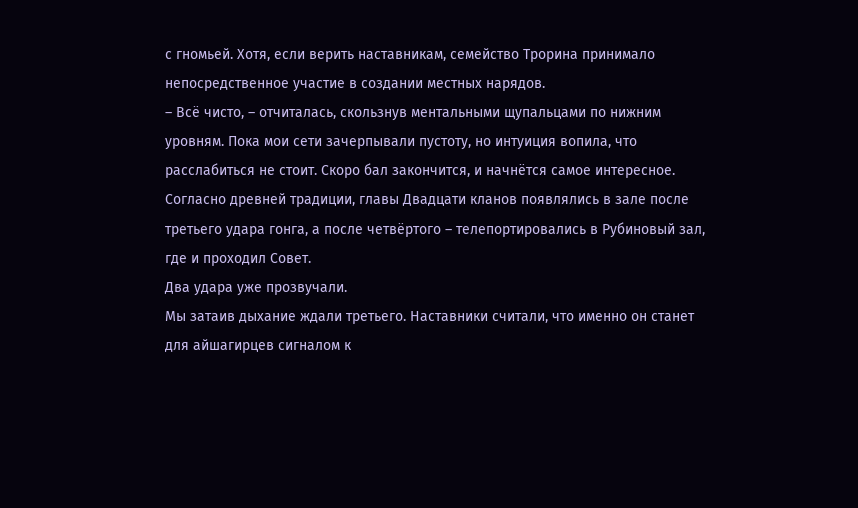с гномьей. Хотя, если верить наставникам, семейство Трорина принимало непосредственное участие в создании местных нарядов.
– Всё чисто, – отчиталась, скользнув ментальными щупальцами по нижним уровням. Пока мои сети зачерпывали пустоту, но интуиция вопила, что расслабиться не стоит. Скоро бал закончится, и начнётся самое интересное.
Согласно древней традиции, главы Двадцати кланов появлялись в зале после третьего удара гонга, а после четвёртого – телепортировались в Рубиновый зал, где и проходил Совет.
Два удара уже прозвучали.
Мы затаив дыхание ждали третьего. Наставники считали, что именно он станет для айшагирцев сигналом к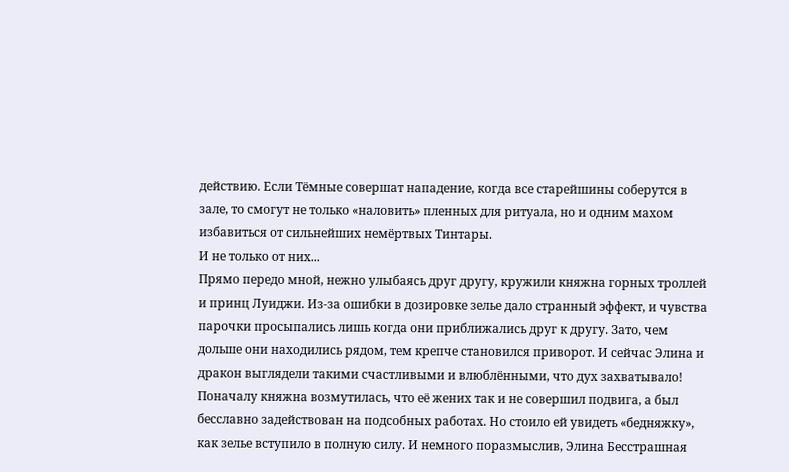действию. Если Тёмные совершат нападение, когда все старейшины соберутся в зале, то смогут не только «наловить» пленных для ритуала, но и одним махом избавиться от сильнейших немёртвых Тинтары.
И не только от них...
Прямо передо мной, нежно улыбаясь друг другу, кружили княжна горных троллей и принц Луиджи. Из-за ошибки в дозировке зелье дало странный эффект, и чувства парочки просыпались лишь когда они приближались друг к другу. Зато, чем дольше они находились рядом, тем крепче становился приворот. И сейчас Элина и дракон выглядели такими счастливыми и влюблёнными, что дух захватывало!
Поначалу княжна возмутилась, что её жених так и не совершил подвига, а был бесславно задействован на подсобных работах. Но стоило ей увидеть «бедняжку», как зелье вступило в полную силу. И немного поразмыслив, Элина Бесстрашная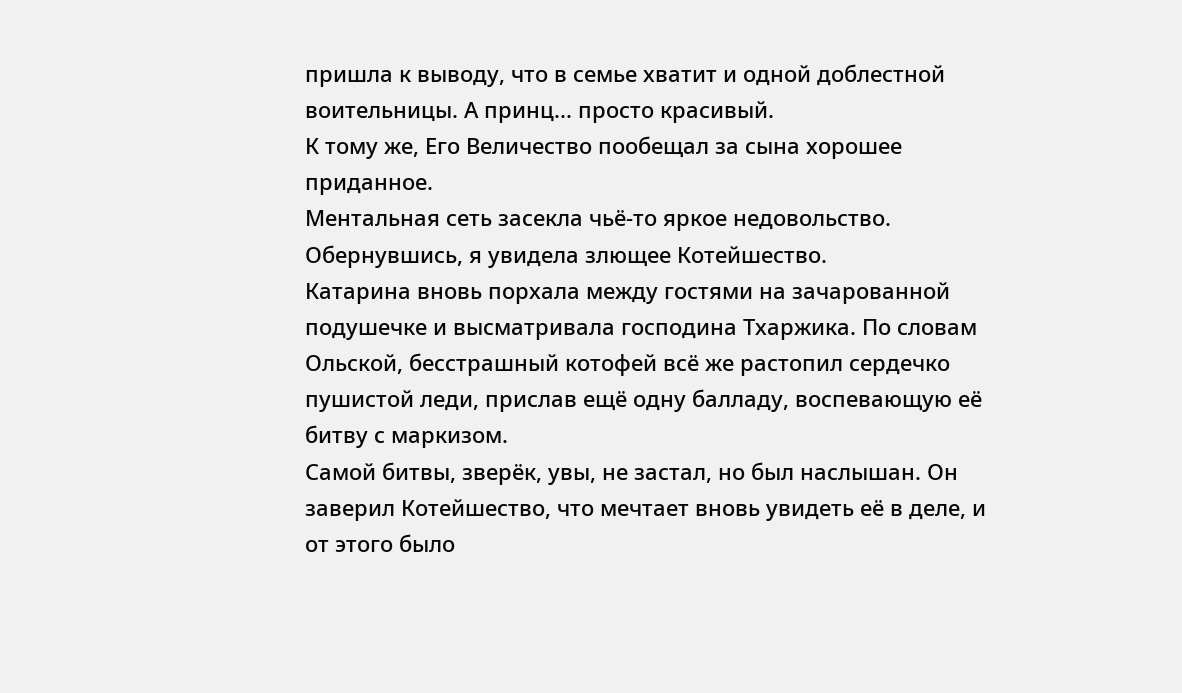пришла к выводу, что в семье хватит и одной доблестной воительницы. А принц... просто красивый.
К тому же, Его Величество пообещал за сына хорошее приданное.
Ментальная сеть засекла чьё-то яркое недовольство. Обернувшись, я увидела злющее Котейшество.
Катарина вновь порхала между гостями на зачарованной подушечке и высматривала господина Тхаржика. По словам Ольской, бесстрашный котофей всё же растопил сердечко пушистой леди, прислав ещё одну балладу, воспевающую её битву с маркизом.
Самой битвы, зверёк, увы, не застал, но был наслышан. Он заверил Котейшество, что мечтает вновь увидеть её в деле, и от этого было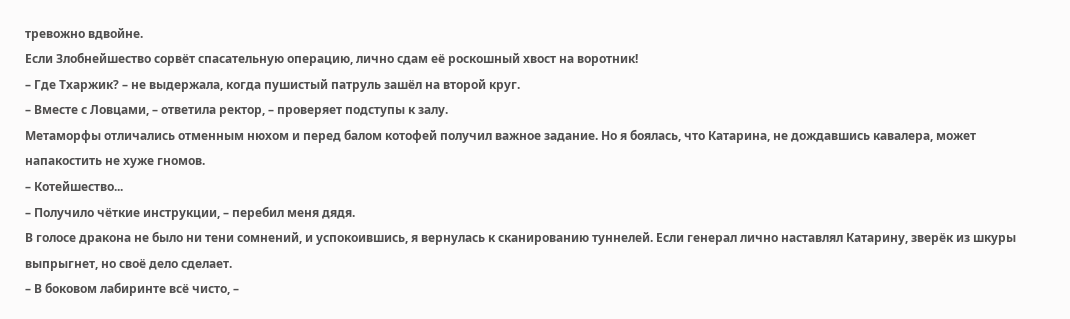тревожно вдвойне.
Если Злобнейшество сорвёт спасательную операцию, лично сдам её роскошный хвост на воротник!
– Где Тхаржик? – не выдержала, когда пушистый патруль зашёл на второй круг.
– Вместе с Ловцами, – ответила ректор, – проверяет подступы к залу.
Метаморфы отличались отменным нюхом и перед балом котофей получил важное задание. Но я боялась, что Катарина, не дождавшись кавалера, может напакостить не хуже гномов.
– Котейшество...
– Получило чёткие инструкции, – перебил меня дядя.
В голосе дракона не было ни тени сомнений, и успокоившись, я вернулась к сканированию туннелей. Если генерал лично наставлял Катарину, зверёк из шкуры выпрыгнет, но своё дело сделает.
– В боковом лабиринте всё чисто, –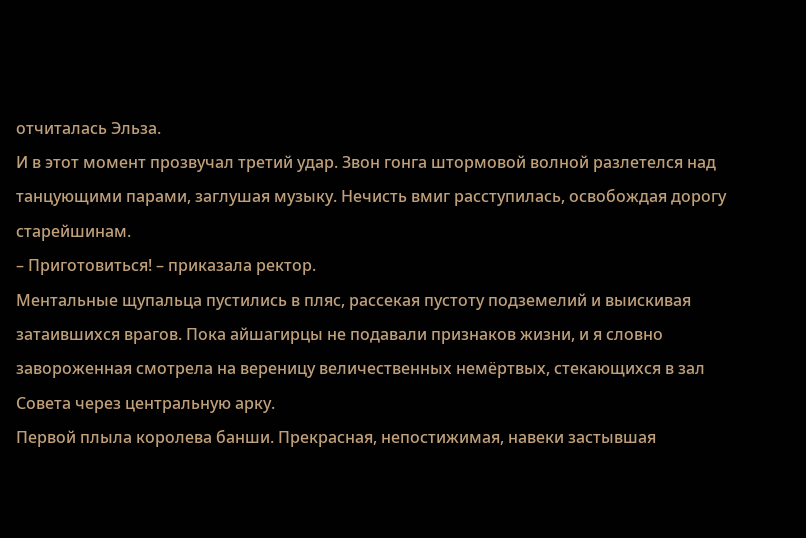отчиталась Эльза.
И в этот момент прозвучал третий удар. Звон гонга штормовой волной разлетелся над танцующими парами, заглушая музыку. Нечисть вмиг расступилась, освобождая дорогу старейшинам.
– Приготовиться! – приказала ректор.
Ментальные щупальца пустились в пляс, рассекая пустоту подземелий и выискивая затаившихся врагов. Пока айшагирцы не подавали признаков жизни, и я словно завороженная смотрела на вереницу величественных немёртвых, стекающихся в зал Совета через центральную арку.
Первой плыла королева банши. Прекрасная, непостижимая, навеки застывшая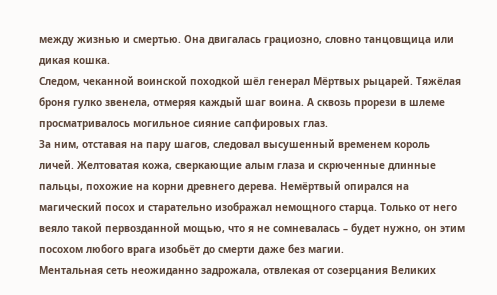между жизнью и смертью. Она двигалась грациозно, словно танцовщица или дикая кошка.
Следом, чеканной воинской походкой шёл генерал Мёртвых рыцарей. Тяжёлая броня гулко звенела, отмеряя каждый шаг воина. А сквозь прорези в шлеме просматривалось могильное сияние сапфировых глаз.
За ним, отставая на пару шагов, следовал высушенный временем король личей. Желтоватая кожа, сверкающие алым глаза и скрюченные длинные пальцы, похожие на корни древнего дерева. Немёртвый опирался на магический посох и старательно изображал немощного старца. Только от него веяло такой первозданной мощью, что я не сомневалась – будет нужно, он этим посохом любого врага изобьёт до смерти даже без магии.
Ментальная сеть неожиданно задрожала, отвлекая от созерцания Великих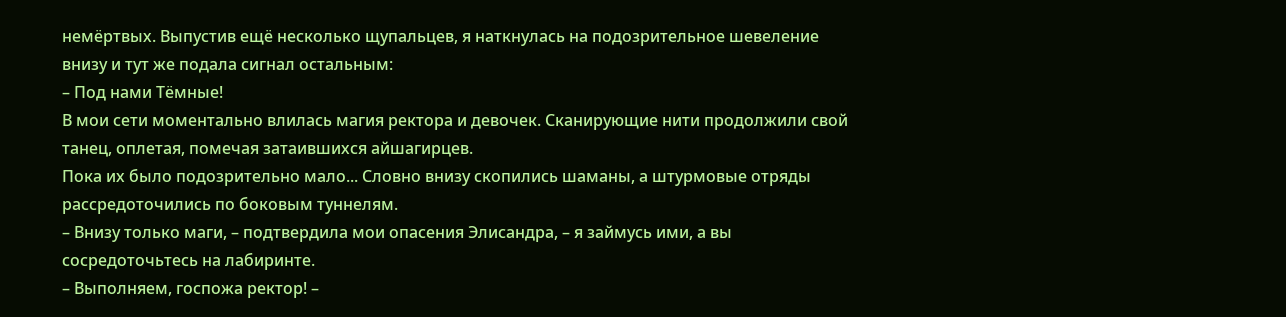немёртвых. Выпустив ещё несколько щупальцев, я наткнулась на подозрительное шевеление внизу и тут же подала сигнал остальным:
– Под нами Тёмные!
В мои сети моментально влилась магия ректора и девочек. Сканирующие нити продолжили свой танец, оплетая, помечая затаившихся айшагирцев.
Пока их было подозрительно мало... Словно внизу скопились шаманы, а штурмовые отряды рассредоточились по боковым туннелям.
– Внизу только маги, – подтвердила мои опасения Элисандра, – я займусь ими, а вы сосредоточьтесь на лабиринте.
– Выполняем, госпожа ректор! –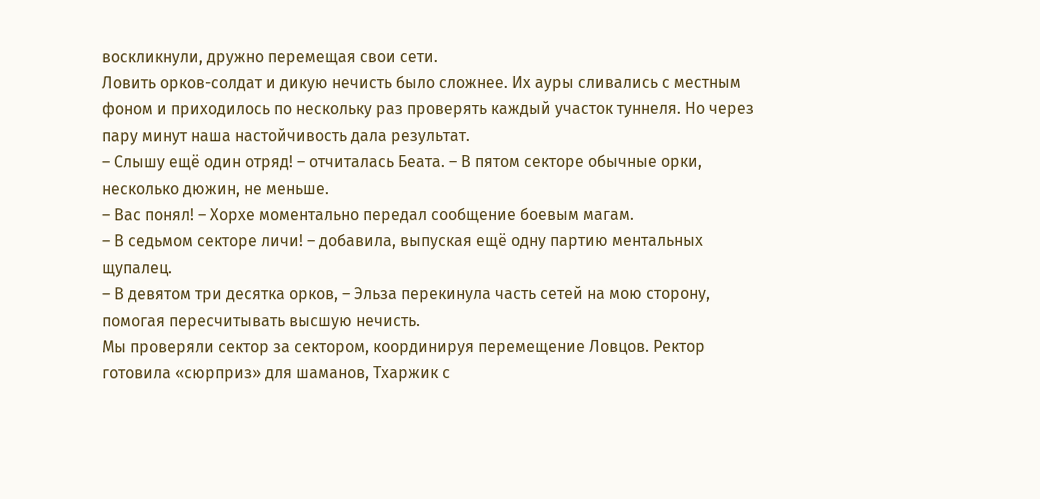воскликнули, дружно перемещая свои сети.
Ловить орков-солдат и дикую нечисть было сложнее. Их ауры сливались с местным фоном и приходилось по нескольку раз проверять каждый участок туннеля. Но через пару минут наша настойчивость дала результат.
– Слышу ещё один отряд! – отчиталась Беата. – В пятом секторе обычные орки, несколько дюжин, не меньше.
– Вас понял! – Хорхе моментально передал сообщение боевым магам.
– В седьмом секторе личи! – добавила, выпуская ещё одну партию ментальных щупалец.
– В девятом три десятка орков, – Эльза перекинула часть сетей на мою сторону, помогая пересчитывать высшую нечисть.
Мы проверяли сектор за сектором, координируя перемещение Ловцов. Ректор готовила «сюрприз» для шаманов, Тхаржик с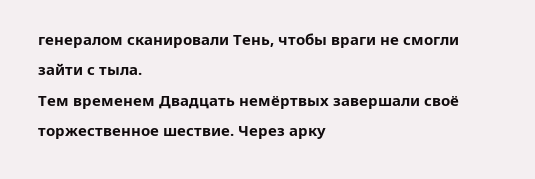генералом сканировали Тень, чтобы враги не смогли зайти с тыла.
Тем временем Двадцать немёртвых завершали своё торжественное шествие. Через арку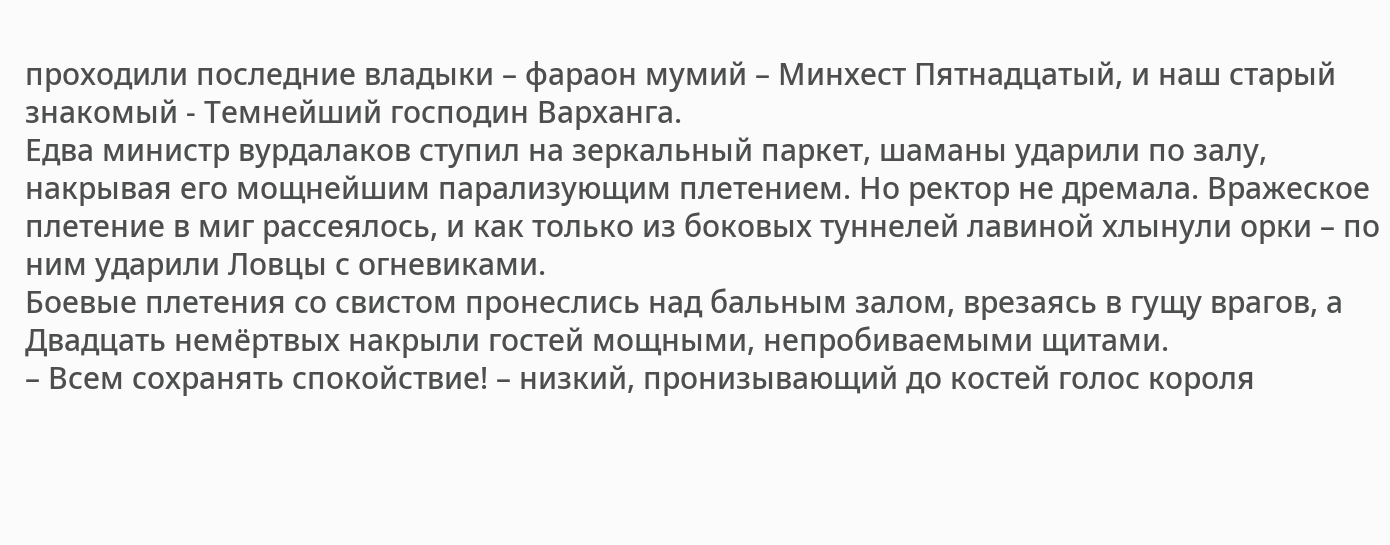проходили последние владыки – фараон мумий – Минхест Пятнадцатый, и наш старый знакомый - Темнейший господин Варханга.
Едва министр вурдалаков ступил на зеркальный паркет, шаманы ударили по залу, накрывая его мощнейшим парализующим плетением. Но ректор не дремала. Вражеское плетение в миг рассеялось, и как только из боковых туннелей лавиной хлынули орки – по ним ударили Ловцы с огневиками.
Боевые плетения со свистом пронеслись над бальным залом, врезаясь в гущу врагов, а Двадцать немёртвых накрыли гостей мощными, непробиваемыми щитами.
– Всем сохранять спокойствие! – низкий, пронизывающий до костей голос короля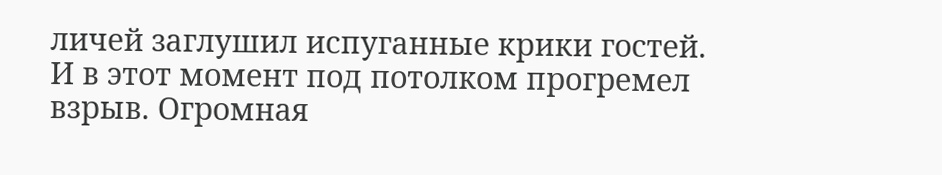личей заглушил испуганные крики гостей. И в этот момент под потолком прогремел взрыв. Огромная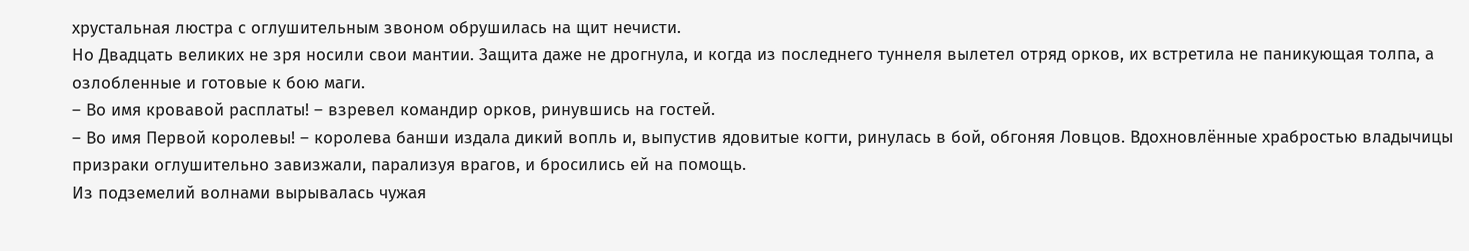хрустальная люстра с оглушительным звоном обрушилась на щит нечисти.
Но Двадцать великих не зря носили свои мантии. Защита даже не дрогнула, и когда из последнего туннеля вылетел отряд орков, их встретила не паникующая толпа, а озлобленные и готовые к бою маги.
– Во имя кровавой расплаты! – взревел командир орков, ринувшись на гостей.
– Во имя Первой королевы! – королева банши издала дикий вопль и, выпустив ядовитые когти, ринулась в бой, обгоняя Ловцов. Вдохновлённые храбростью владычицы призраки оглушительно завизжали, парализуя врагов, и бросились ей на помощь.
Из подземелий волнами вырывалась чужая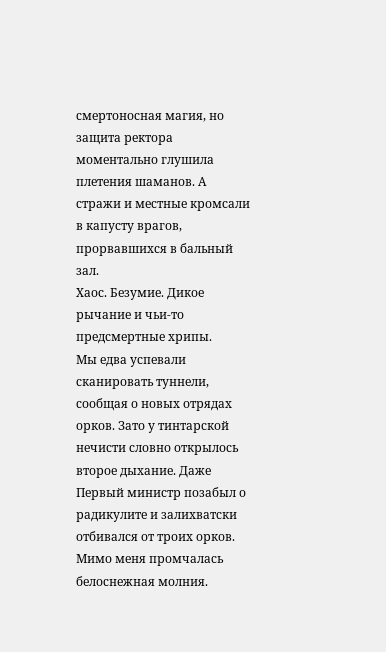смертоносная магия, но защита ректора моментально глушила плетения шаманов. А стражи и местные кромсали в капусту врагов, прорвавшихся в бальный зал.
Хаос. Безумие. Дикое рычание и чьи-то предсмертные хрипы.
Мы едва успевали сканировать туннели, сообщая о новых отрядах орков. Зато у тинтарской нечисти словно открылось второе дыхание. Даже Первый министр позабыл о радикулите и залихватски отбивался от троих орков.
Мимо меня промчалась белоснежная молния.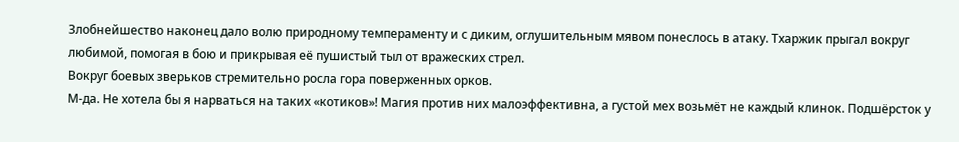Злобнейшество наконец дало волю природному темпераменту и с диким, оглушительным мявом понеслось в атаку. Тхаржик прыгал вокруг любимой, помогая в бою и прикрывая её пушистый тыл от вражеских стрел.
Вокруг боевых зверьков стремительно росла гора поверженных орков.
М-да. Не хотела бы я нарваться на таких «котиков»! Магия против них малоэффективна, а густой мех возьмёт не каждый клинок. Подшёрсток у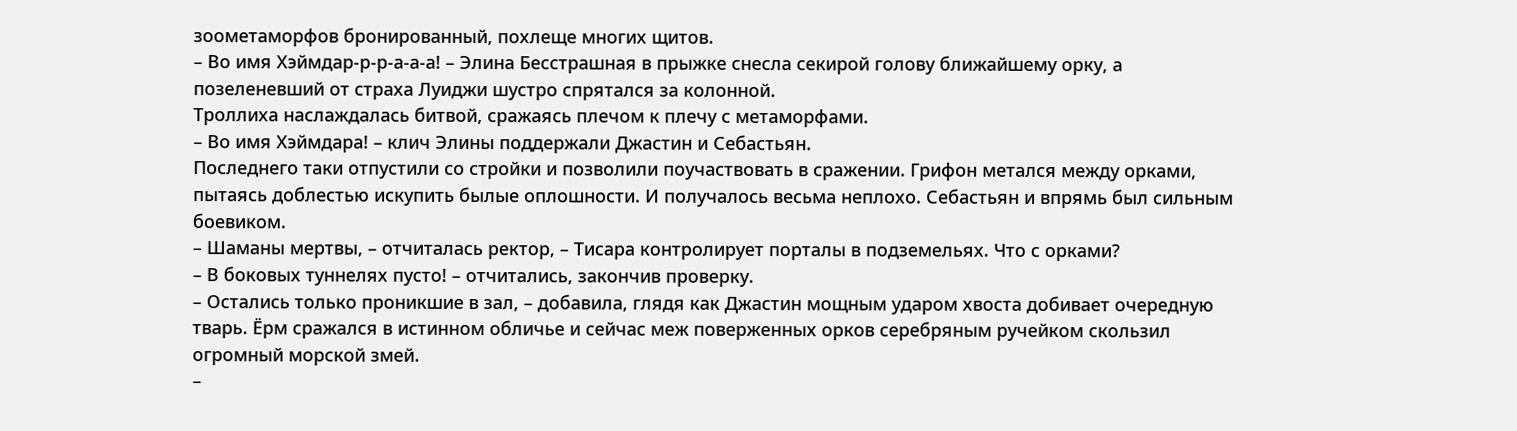зоометаморфов бронированный, похлеще многих щитов.
– Во имя Хэймдар-р-р-а-а-а! – Элина Бесстрашная в прыжке снесла секирой голову ближайшему орку, а позеленевший от страха Луиджи шустро спрятался за колонной.
Троллиха наслаждалась битвой, сражаясь плечом к плечу с метаморфами.
– Во имя Хэймдара! – клич Элины поддержали Джастин и Себастьян.
Последнего таки отпустили со стройки и позволили поучаствовать в сражении. Грифон метался между орками, пытаясь доблестью искупить былые оплошности. И получалось весьма неплохо. Себастьян и впрямь был сильным боевиком.
– Шаманы мертвы, – отчиталась ректор, – Тисара контролирует порталы в подземельях. Что с орками?
– В боковых туннелях пусто! – отчитались, закончив проверку.
– Остались только проникшие в зал, – добавила, глядя как Джастин мощным ударом хвоста добивает очередную тварь. Ёрм сражался в истинном обличье и сейчас меж поверженных орков серебряным ручейком скользил огромный морской змей.
–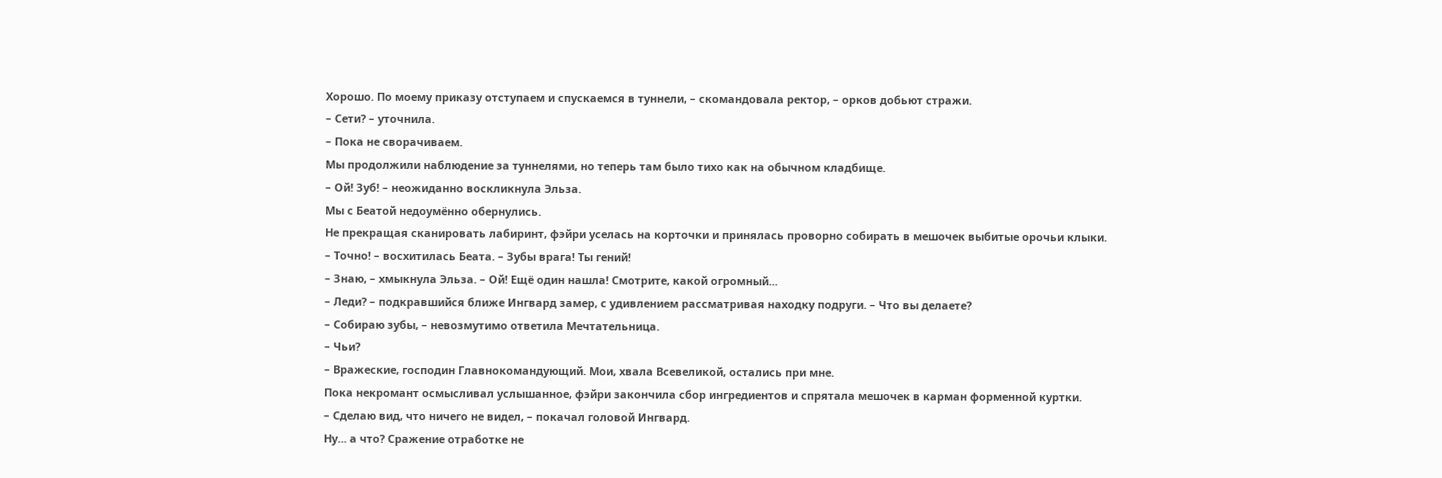Хорошо. По моему приказу отступаем и спускаемся в туннели, – скомандовала ректор, – орков добьют стражи.
– Сети? – уточнила.
– Пока не сворачиваем.
Мы продолжили наблюдение за туннелями, но теперь там было тихо как на обычном кладбище.
– Ой! Зуб! – неожиданно воскликнула Эльза.
Мы с Беатой недоумённо обернулись.
Не прекращая сканировать лабиринт, фэйри уселась на корточки и принялась проворно собирать в мешочек выбитые орочьи клыки.
– Точно! – восхитилась Беата. – Зубы врага! Ты гений!
– Знаю, – хмыкнула Эльза. – Ой! Ещё один нашла! Смотрите, какой огромный...
– Леди? – подкравшийся ближе Ингвард замер, с удивлением рассматривая находку подруги. – Что вы делаете?
– Собираю зубы, – невозмутимо ответила Мечтательница.
– Чьи?
– Вражеские, господин Главнокомандующий. Мои, хвала Всевеликой, остались при мне.
Пока некромант осмысливал услышанное, фэйри закончила сбор ингредиентов и спрятала мешочек в карман форменной куртки.
– Сделаю вид, что ничего не видел, – покачал головой Ингвард.
Ну... а что? Сражение отработке не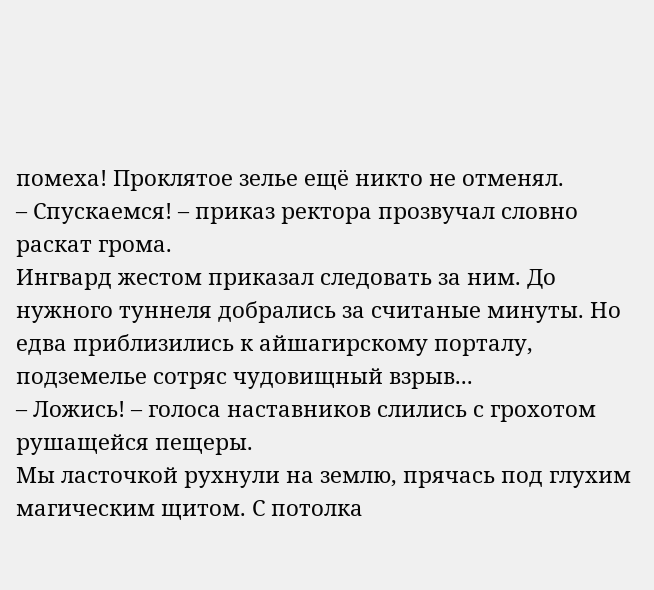помеха! Проклятое зелье ещё никто не отменял.
– Спускаемся! – приказ ректора прозвучал словно раскат грома.
Ингвард жестом приказал следовать за ним. До нужного туннеля добрались за считаные минуты. Но едва приблизились к айшагирскому порталу, подземелье сотряс чудовищный взрыв...
– Ложись! – голоса наставников слились с грохотом рушащейся пещеры.
Мы ласточкой рухнули на землю, прячась под глухим магическим щитом. С потолка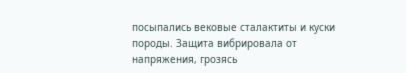посыпались вековые сталактиты и куски породы. Защита вибрировала от напряжения, грозясь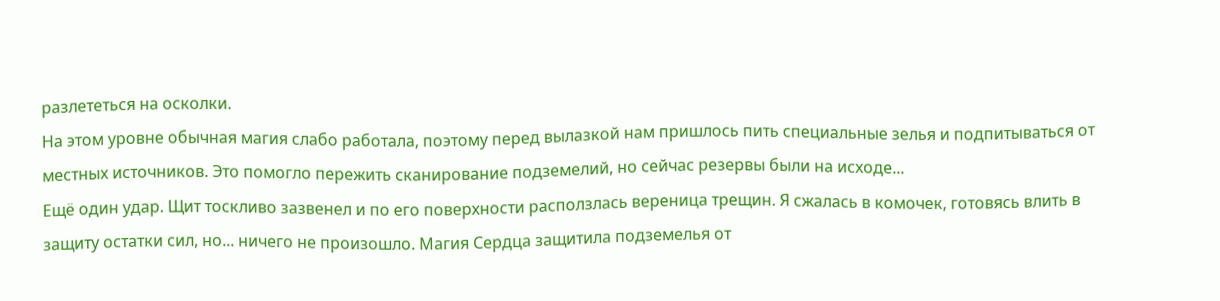разлететься на осколки.
На этом уровне обычная магия слабо работала, поэтому перед вылазкой нам пришлось пить специальные зелья и подпитываться от местных источников. Это помогло пережить сканирование подземелий, но сейчас резервы были на исходе...
Ещё один удар. Щит тоскливо зазвенел и по его поверхности расползлась вереница трещин. Я сжалась в комочек, готовясь влить в защиту остатки сил, но... ничего не произошло. Магия Сердца защитила подземелья от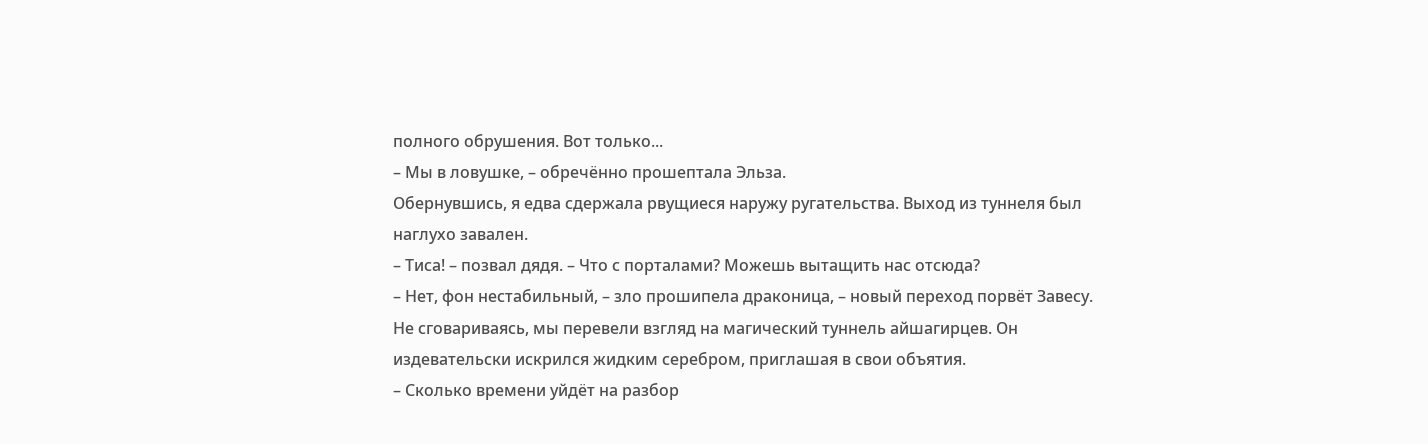полного обрушения. Вот только...
– Мы в ловушке, – обречённо прошептала Эльза.
Обернувшись, я едва сдержала рвущиеся наружу ругательства. Выход из туннеля был наглухо завален.
– Тиса! – позвал дядя. – Что с порталами? Можешь вытащить нас отсюда?
– Нет, фон нестабильный, – зло прошипела драконица, – новый переход порвёт Завесу.
Не сговариваясь, мы перевели взгляд на магический туннель айшагирцев. Он издевательски искрился жидким серебром, приглашая в свои объятия.
– Сколько времени уйдёт на разбор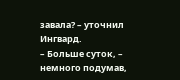завала? – уточнил Ингвард.
– Больше суток, – немного подумав,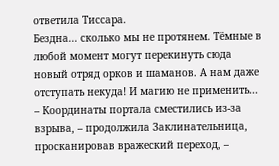ответила Тиссара.
Бездна... сколько мы не протянем. Тёмные в любой момент могут перекинуть сюда новый отряд орков и шаманов. А нам даже отступать некуда! И магию не применить...
– Координаты портала сместились из-за взрыва, – продолжила Заклинательница, просканировав вражеский переход, –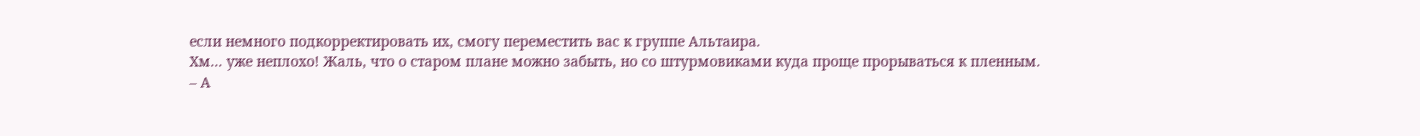если немного подкорректировать их, смогу переместить вас к группе Альтаира.
Хм... уже неплохо! Жаль, что о старом плане можно забыть, но со штурмовиками куда проще прорываться к пленным.
– А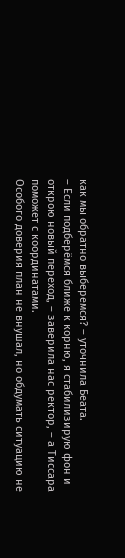как мы обратно выберемся? – уточнила Беата.
– Если подберёмся ближе к корню, я стабилизирую фон и открою новый переход, – заверила нас ректор, – а Тиссара поможет с координатами.
Особого доверия план не внушал, но обдумать ситуацию не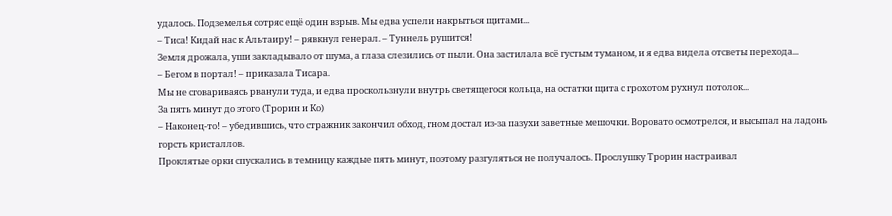удалось. Подземелья сотряс ещё один взрыв. Мы едва успели накрыться щитами...
– Тиса! Кидай нас к Альтаиру! – рявкнул генерал. – Туннель рушится!
Земля дрожала, уши закладывало от шума, а глаза слезились от пыли. Она застилала всё густым туманом, и я едва видела отсветы перехода...
– Бегом в портал! – приказала Тисара.
Мы не сговариваясь рванули туда, и едва проскользнули внутрь светящегося кольца, на остатки щита с грохотом рухнул потолок...
За пять минут до этого (Трорин и Ко)
– Наконец-то! – убедившись, что стражник закончил обход, гном достал из-за пазухи заветные мешочки. Воровато осмотрелся, и высыпал на ладонь горсть кристаллов.
Проклятые орки спускались в темницу каждые пять минут, поэтому разгуляться не получалось. Прослушку Трорин настраивал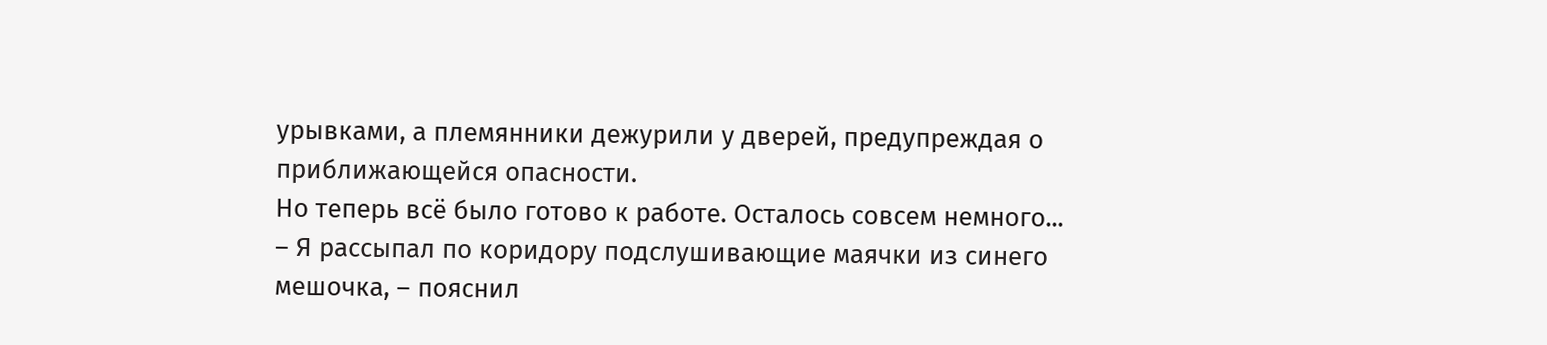урывками, а племянники дежурили у дверей, предупреждая о приближающейся опасности.
Но теперь всё было готово к работе. Осталось совсем немного...
– Я рассыпал по коридору подслушивающие маячки из синего мешочка, – пояснил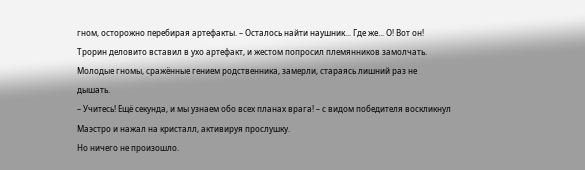гном, осторожно перебирая артефакты. – Осталось найти наушник... Где же... О! Вот он!
Трорин деловито вставил в ухо артефакт, и жестом попросил племянников замолчать. Молодые гномы, сражённые гением родственника, замерли, стараясь лишний раз не дышать.
– Учитесь! Ещё секунда, и мы узнаем обо всех планах врага! – с видом победителя воскликнул Маэстро и нажал на кристалл, активируя прослушку.
Но ничего не произошло.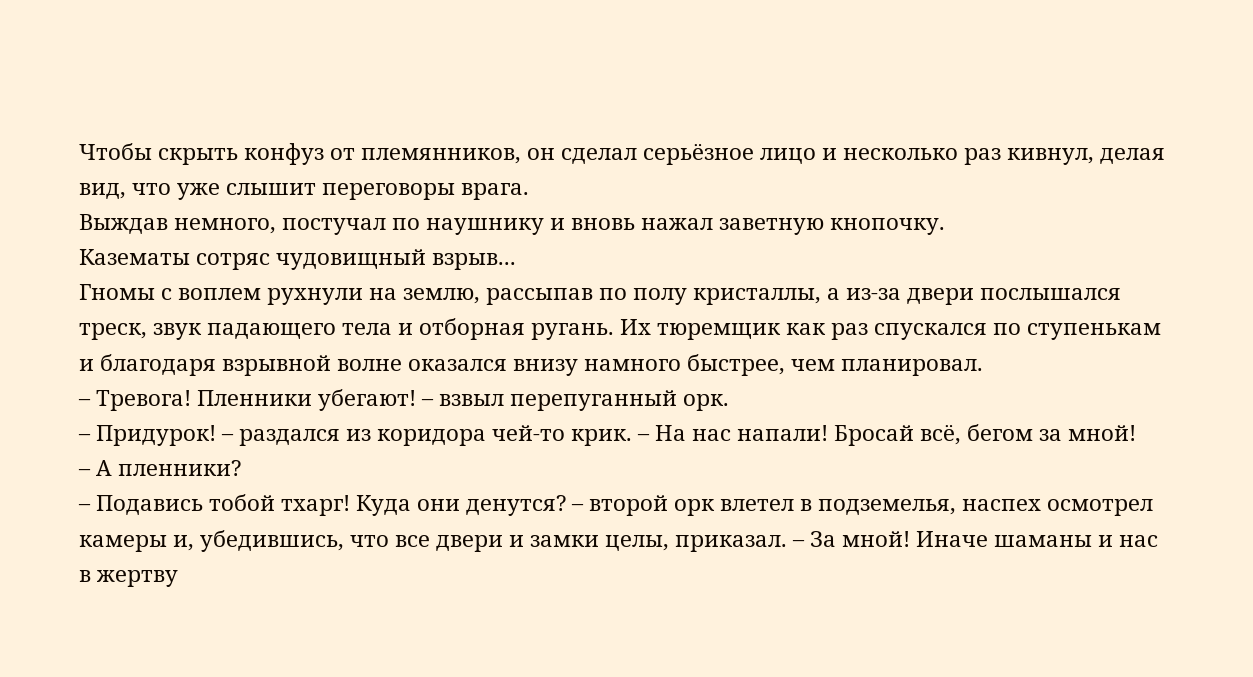Чтобы скрыть конфуз от племянников, он сделал серьёзное лицо и несколько раз кивнул, делая вид, что уже слышит переговоры врага.
Выждав немного, постучал по наушнику и вновь нажал заветную кнопочку.
Казематы сотряс чудовищный взрыв...
Гномы с воплем рухнули на землю, рассыпав по полу кристаллы, а из-за двери послышался треск, звук падающего тела и отборная ругань. Их тюремщик как раз спускался по ступенькам и благодаря взрывной волне оказался внизу намного быстрее, чем планировал.
– Тревога! Пленники убегают! – взвыл перепуганный орк.
– Придурок! – раздался из коридора чей-то крик. – На нас напали! Бросай всё, бегом за мной!
– А пленники?
– Подавись тобой тхарг! Куда они денутся? – второй орк влетел в подземелья, наспех осмотрел камеры и, убедившись, что все двери и замки целы, приказал. – За мной! Иначе шаманы и нас в жертву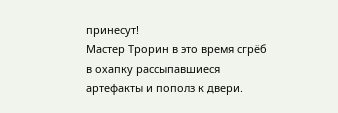принесут!
Мастер Трорин в это время сгрёб в охапку рассыпавшиеся артефакты и пополз к двери.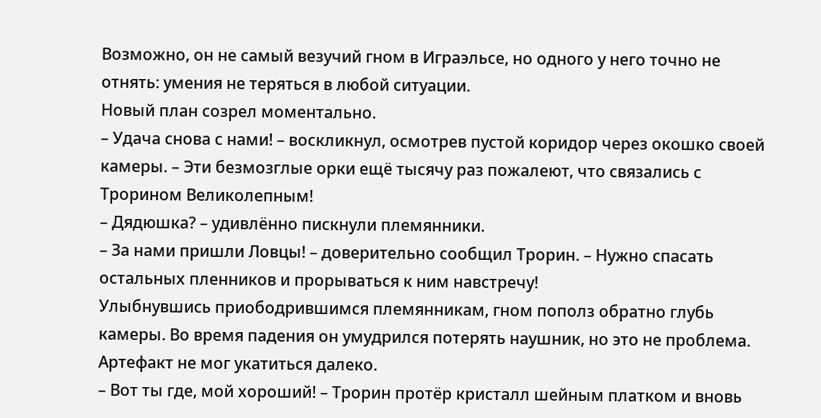Возможно, он не самый везучий гном в Играэльсе, но одного у него точно не отнять: умения не теряться в любой ситуации.
Новый план созрел моментально.
– Удача снова с нами! – воскликнул, осмотрев пустой коридор через окошко своей камеры. – Эти безмозглые орки ещё тысячу раз пожалеют, что связались с Трорином Великолепным!
– Дядюшка? – удивлённо пискнули племянники.
– За нами пришли Ловцы! – доверительно сообщил Трорин. – Нужно спасать остальных пленников и прорываться к ним навстречу!
Улыбнувшись приободрившимся племянникам, гном пополз обратно глубь камеры. Во время падения он умудрился потерять наушник, но это не проблема. Артефакт не мог укатиться далеко.
– Вот ты где, мой хороший! – Трорин протёр кристалл шейным платком и вновь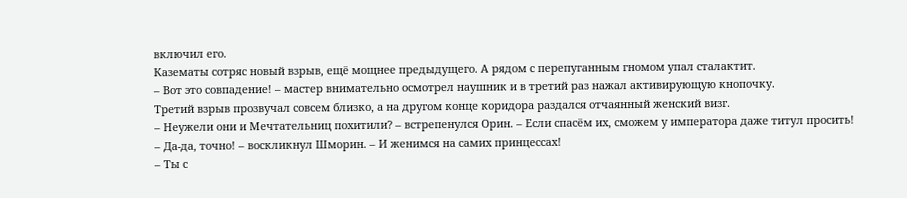включил его.
Казематы сотряс новый взрыв, ещё мощнее предыдущего. А рядом с перепуганным гномом упал сталактит.
– Вот это совпадение! – мастер внимательно осмотрел наушник и в третий раз нажал активирующую кнопочку.
Третий взрыв прозвучал совсем близко, а на другом конце коридора раздался отчаянный женский визг.
– Неужели они и Мечтательниц похитили? – встрепенулся Орин. – Если спасём их, сможем у императора даже титул просить!
– Да-да, точно! – воскликнул Шморин. – И женимся на самих принцессах!
– Ты с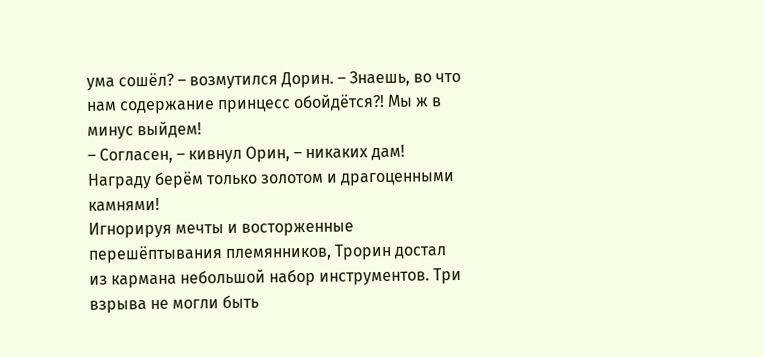ума сошёл? – возмутился Дорин. – Знаешь, во что нам содержание принцесс обойдётся?! Мы ж в минус выйдем!
– Согласен, – кивнул Орин, – никаких дам! Награду берём только золотом и драгоценными камнями!
Игнорируя мечты и восторженные перешёптывания племянников, Трорин достал из кармана небольшой набор инструментов. Три взрыва не могли быть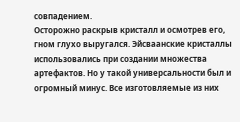совпадением.
Осторожно раскрыв кристалл и осмотрев его, гном глухо выругался. Эйсваанские кристаллы использовались при создании множества артефактов. Но у такой универсальности был и огромный минус. Все изготовляемые из них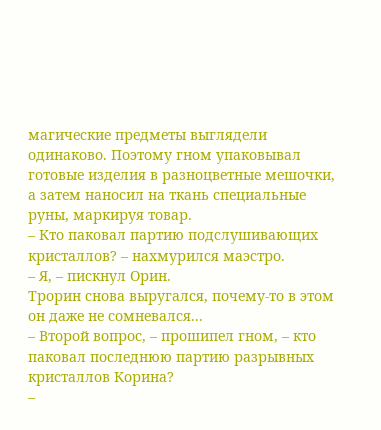магические предметы выглядели одинаково. Поэтому гном упаковывал готовые изделия в разноцветные мешочки, а затем наносил на ткань специальные руны, маркируя товар.
– Кто паковал партию подслушивающих кристаллов? – нахмурился маэстро.
– Я, – пискнул Орин.
Трорин снова выругался, почему-то в этом он даже не сомневался...
– Второй вопрос, – прошипел гном, – кто паковал последнюю партию разрывных кристаллов Корина?
–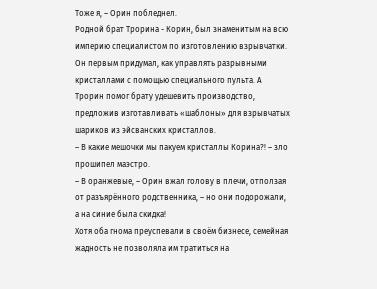Тоже я, – Орин побледнел.
Родной брат Трорина - Корин, был знаменитым на всю империю специалистом по изготовлению взрывчатки. Он первым придумал, как управлять разрывными кристаллами с помощью специального пульта. А Трорин помог брату удешевить производство, предложив изготавливать «шаблоны» для взрывчатых шариков из эйсванских кристаллов.
– В какие мешочки мы пакуем кристаллы Корина?! – зло прошипел маэстро.
– В оранжевые, – Орин вжал голову в плечи, отползая от разъярённого родственника, – но они подорожали, а на синие была скидка!
Хотя оба гнома преуспевали в своём бизнесе, семейная жадность не позволяла им тратиться на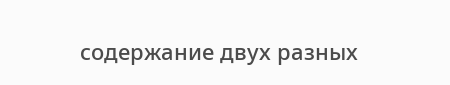содержание двух разных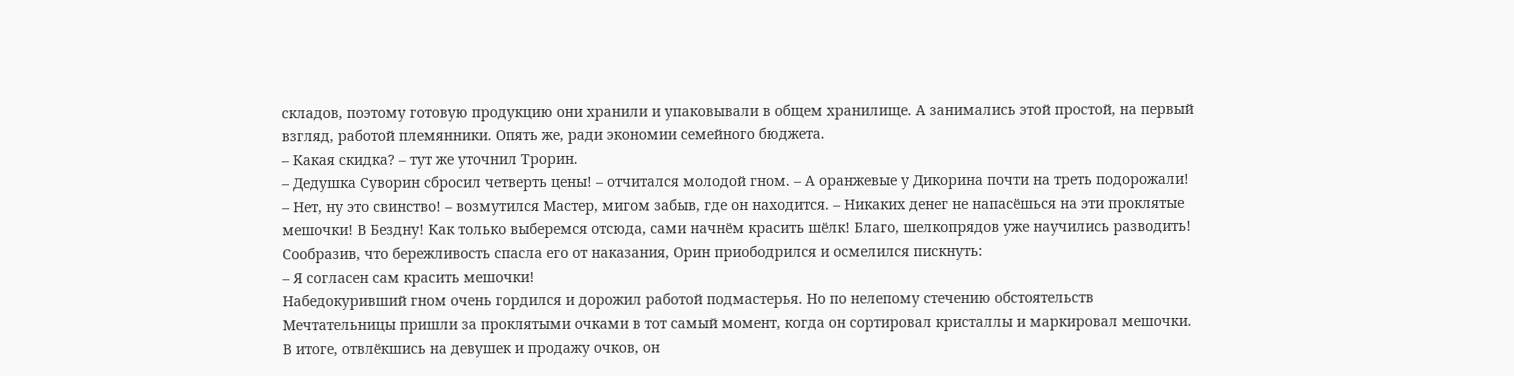складов, поэтому готовую продукцию они хранили и упаковывали в общем хранилище. А занимались этой простой, на первый взгляд, работой племянники. Опять же, ради экономии семейного бюджета.
– Какая скидка? – тут же уточнил Трорин.
– Дедушка Суворин сбросил четверть цены! – отчитался молодой гном. – А оранжевые у Дикорина почти на треть подорожали!
– Нет, ну это свинство! – возмутился Мастер, мигом забыв, где он находится. – Никаких денег не напасёшься на эти проклятые мешочки! В Бездну! Как только выберемся отсюда, сами начнём красить шёлк! Благо, шелкопрядов уже научились разводить!
Сообразив, что бережливость спасла его от наказания, Орин приободрился и осмелился пискнуть:
– Я согласен сам красить мешочки!
Набедокуривший гном очень гордился и дорожил работой подмастерья. Но по нелепому стечению обстоятельств Мечтательницы пришли за проклятыми очками в тот самый момент, когда он сортировал кристаллы и маркировал мешочки.
В итоге, отвлёкшись на девушек и продажу очков, он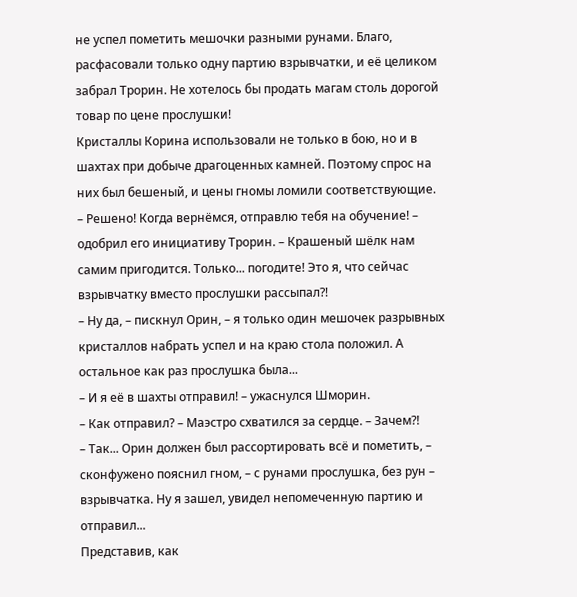не успел пометить мешочки разными рунами. Благо, расфасовали только одну партию взрывчатки, и её целиком забрал Трорин. Не хотелось бы продать магам столь дорогой товар по цене прослушки!
Кристаллы Корина использовали не только в бою, но и в шахтах при добыче драгоценных камней. Поэтому спрос на них был бешеный, и цены гномы ломили соответствующие.
– Решено! Когда вернёмся, отправлю тебя на обучение! – одобрил его инициативу Трорин. – Крашеный шёлк нам самим пригодится. Только... погодите! Это я, что сейчас взрывчатку вместо прослушки рассыпал?!
– Ну да, – пискнул Орин, – я только один мешочек разрывных кристаллов набрать успел и на краю стола положил. А остальное как раз прослушка была...
– И я её в шахты отправил! – ужаснулся Шморин.
– Как отправил? – Маэстро схватился за сердце. – Зачем?!
– Так... Орин должен был рассортировать всё и пометить, – сконфужено пояснил гном, – с рунами прослушка, без рун – взрывчатка. Ну я зашел, увидел непомеченную партию и отправил...
Представив, как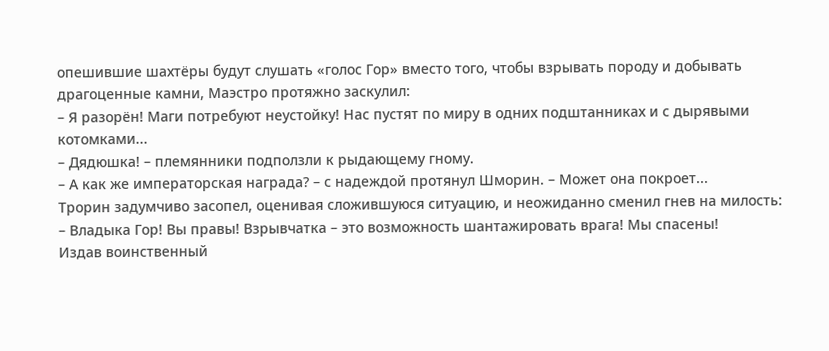опешившие шахтёры будут слушать «голос Гор» вместо того, чтобы взрывать породу и добывать драгоценные камни, Маэстро протяжно заскулил:
– Я разорён! Маги потребуют неустойку! Нас пустят по миру в одних подштанниках и с дырявыми котомками...
– Дядюшка! – племянники подползли к рыдающему гному.
– А как же императорская награда? – с надеждой протянул Шморин. – Может она покроет...
Трорин задумчиво засопел, оценивая сложившуюся ситуацию, и неожиданно сменил гнев на милость:
– Владыка Гор! Вы правы! Взрывчатка – это возможность шантажировать врага! Мы спасены!
Издав воинственный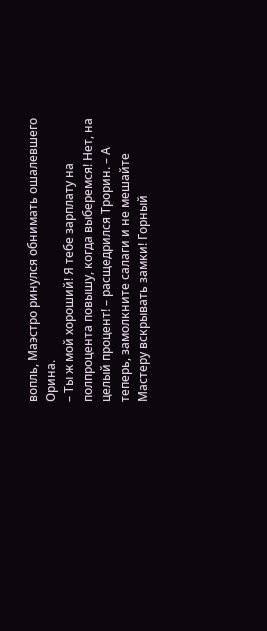вопль, Маэстро ринулся обнимать ошалевшего Орина.
– Ты ж мой хороший! Я тебе зарплату на полпроцента повышу, когда выберемся! Нет, на целый процент! – расщедрился Трорин. – А теперь, замолкните салаги и не мешайте Мастеру вскрывать замки! Горный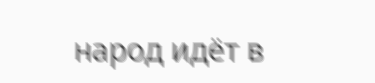народ идёт в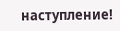наступление!